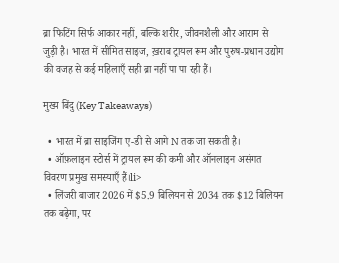ब्रा फिटिंग सिर्फ आकार नहीं, बल्कि शरीर, जीवनशैली और आराम से जुड़ी है। भारत में सीमित साइज, ख़राब ट्रायल रूम और पुरुष‑प्रधान उद्योग की वजह से कई महिलाएँ सही ब्रा नहीं पा पा रही हैं।

मुख्य बिंदु (Key Takeaways)

  • भारत में ब्रा साइजिंग ए‑डी से आगे N तक जा सकती है।
  • ऑफ़लाइन स्टोर्स में ट्रायल रूम की कमी और ऑनलाइन असंगत विवरण प्रमुख समस्याएँ हैं।li>
  • लिंजरी बाजार 2026 में $5.9 बिलियन से 2034 तक $12 बिलियन तक बढ़ेगा, पर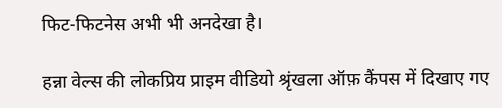फिट‑फिटनेस अभी भी अनदेखा है।

हन्ना वेल्स की लोकप्रिय प्राइम वीडियो श्रृंखला ऑफ़ कैंपस में दिखाए गए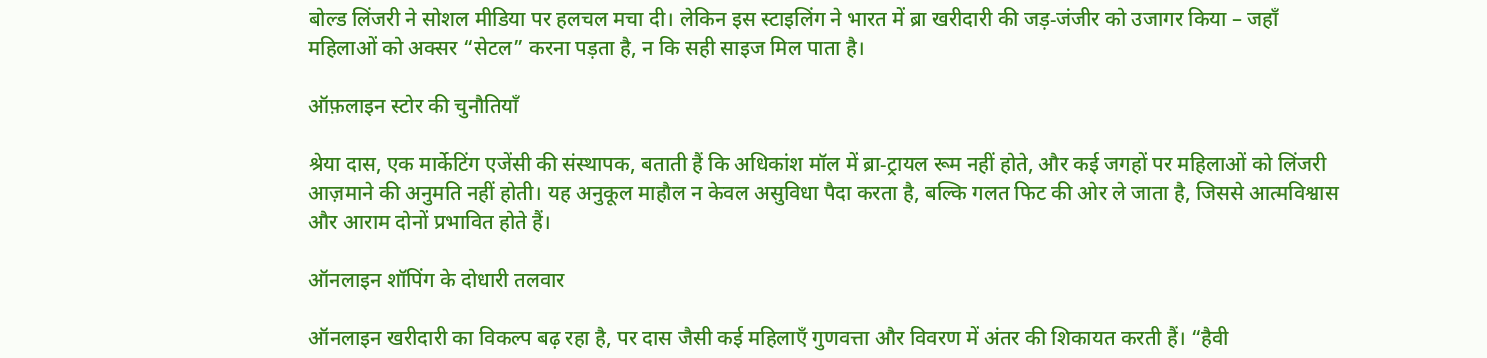बोल्ड लिंजरी ने सोशल मीडिया पर हलचल मचा दी। लेकिन इस स्टाइलिंग ने भारत में ब्रा खरीदारी की जड़‑जंजीर को उजागर किया – जहाँ महिलाओं को अक्सर “सेटल” करना पड़ता है, न कि सही साइज मिल पाता है।

ऑफ़लाइन स्टोर की चुनौतियाँ

श्रेया दास, एक मार्केटिंग एजेंसी की संस्थापक, बताती हैं कि अधिकांश मॉल में ब्रा‑ट्रायल रूम नहीं होते, और कई जगहों पर महिलाओं को लिंजरी आज़माने की अनुमति नहीं होती। यह अनुकूल माहौल न केवल असुविधा पैदा करता है, बल्कि गलत फिट की ओर ले जाता है, जिससे आत्मविश्वास और आराम दोनों प्रभावित होते हैं।

ऑनलाइन शॉपिंग के दोधारी तलवार

ऑनलाइन खरीदारी का विकल्प बढ़ रहा है, पर दास जैसी कई महिलाएँ गुणवत्ता और विवरण में अंतर की शिकायत करती हैं। “हैवी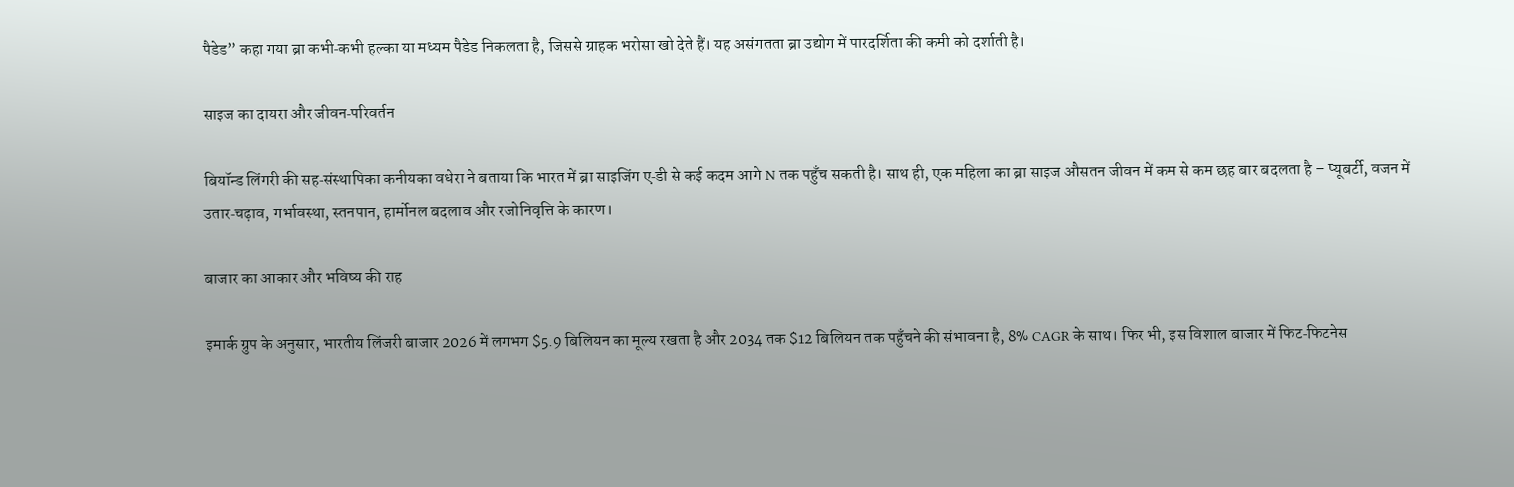पैडेड” कहा गया ब्रा कभी‑कभी हल्का या मध्यम पैडेड निकलता है, जिससे ग्राहक भरोसा खो देते हैं। यह असंगतता ब्रा उद्योग में पारदर्शिता की कमी को दर्शाती है।

साइज का दायरा और जीवन‑परिवर्तन

बियॉन्ड लिंगरी की सह‑संस्थापिका कनीयका वधेरा ने बताया कि भारत में ब्रा साइजिंग ए‑डी से कई कदम आगे N तक पहुँच सकती है। साथ ही, एक महिला का ब्रा साइज औसतन जीवन में कम से कम छह बार बदलता है – प्यूबर्टी, वजन में उतार‑चढ़ाव, गर्भावस्था, स्तनपान, हार्मोनल बदलाव और रजोनिवृत्ति के कारण।

बाजार का आकार और भविष्य की राह

इमार्क ग्रुप के अनुसार, भारतीय लिंजरी बाजार 2026 में लगभग $5.9 बिलियन का मूल्य रखता है और 2034 तक $12 बिलियन तक पहुँचने की संभावना है, 8% CAGR के साथ। फिर भी, इस विशाल बाजार में फिट‑फिटनेस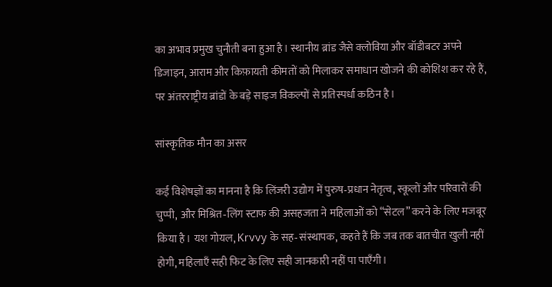का अभाव प्रमुख चुनौती बना हुआ है। स्थानीय ब्रांड जैसे क्लोविया और बॉडीबटर अपने डिजाइन, आराम और किफ़ायती कीमतों को मिलाकर समाधान खोजने की कोशिश कर रहे हैं, पर अंतरराष्ट्रीय ब्रांडों के बड़े साइज विकल्पों से प्रतिस्पर्धा कठिन है।

सांस्कृतिक मौन का असर

कई विशेषज्ञों का मानना है कि लिंजरी उद्योग में पुरुष‑प्रधान नेतृत्व, स्कूलों और परिवारों की चुप्पी, और मिश्रित‑लिंग स्टाफ की असहजता ने महिलाओं को “सेटल” करने के लिए मजबूर किया है। यश गोयल, Krvvy के सह‑संस्थापक, कहते हैं कि जब तक बातचीत खुली नहीं होगी, महिलाएँ सही फिट के लिए सही जानकारी नहीं पा पाएँगी।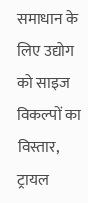समाधान के लिए उद्योग को साइज विकल्पों का विस्तार, ट्रायल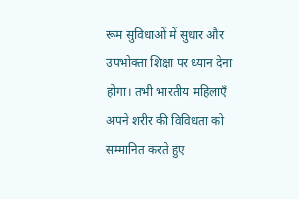रूम सुविधाओं में सुधार और उपभोक्ता शिक्षा पर ध्यान देना होगा। तभी भारतीय महिलाएँ अपने शरीर की विविधता को सम्मानित करते हुए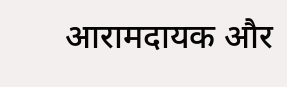आरामदायक और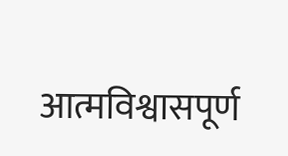आत्मविश्वासपूर्ण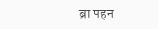ब्रा पहन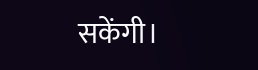सकेंगी।